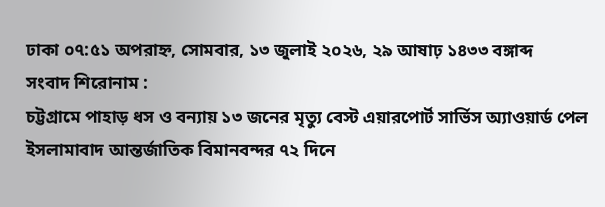ঢাকা ০৭:৫১ অপরাহ্ন, সোমবার, ১৩ জুলাই ২০২৬, ২৯ আষাঢ় ১৪৩৩ বঙ্গাব্দ
সংবাদ শিরোনাম :
চট্টগ্রামে পাহাড় ধস ও বন্যায় ১৩ জনের মৃত্যু বেস্ট এয়ারপোর্ট সার্ভিস অ্যাওয়ার্ড পেল ইসলামাবাদ আন্তর্জাতিক বিমানবন্দর ৭২ দিনে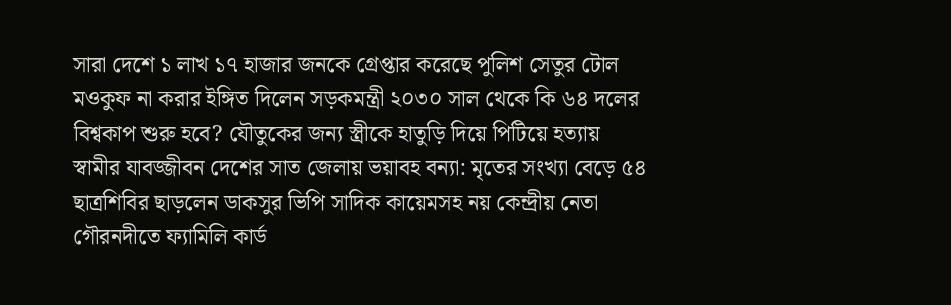সারা দেশে ১ লাখ ১৭ হাজার জনকে গ্রেপ্তার করেছে পুলিশ সেতুর টোল মওকুফ না করার ইঙ্গিত দিলেন সড়কমন্ত্রী ২০৩০ সাল থেকে কি ৬৪ দলের বিশ্বকাপ শুরু হবে? যৌতুকের জন্য স্ত্রীকে হাতুড়ি দিয়ে পিটিয়ে হত্যায় স্বামীর যাবজ্জীবন দেশের সাত জেলায় ভয়াবহ বন্যা: মৃতের সংখ্যা বেড়ে ৫৪ ছাত্রশিবির ছাড়লেন ডাকসুর ভিপি সাদিক কায়েমসহ নয় কেন্দ্রীয় নেতা গৌরনদীতে ফ্যামিলি কার্ড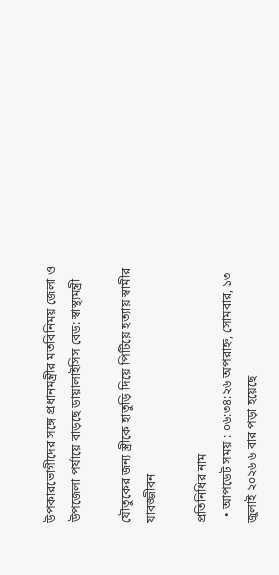উপকারভোগীদের সঙ্গে প্রধানমন্ত্রীর মতবিনিময় জেলা ও উপজেলা পর্যায়ে বাড়ছে ডায়ালাইসিস বেড: স্বাস্থ্যমন্ত্রী

যৌতুকের জন্য স্ত্রীকে হাতুড়ি দিয়ে পিটিয়ে হত্যায় স্বামীর যাবজ্জীবন

প্রতিনিধির নাম
  • আপডেট সময় : ০৬:৩৪:২৬ অপরাহ্ন, সোমবার, ১৩ জুলাই ২০২৬ ৬ বার পড়া হয়েছে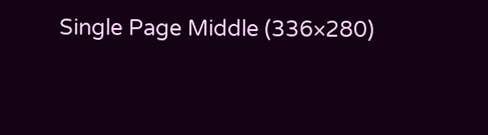Single Page Middle (336×280)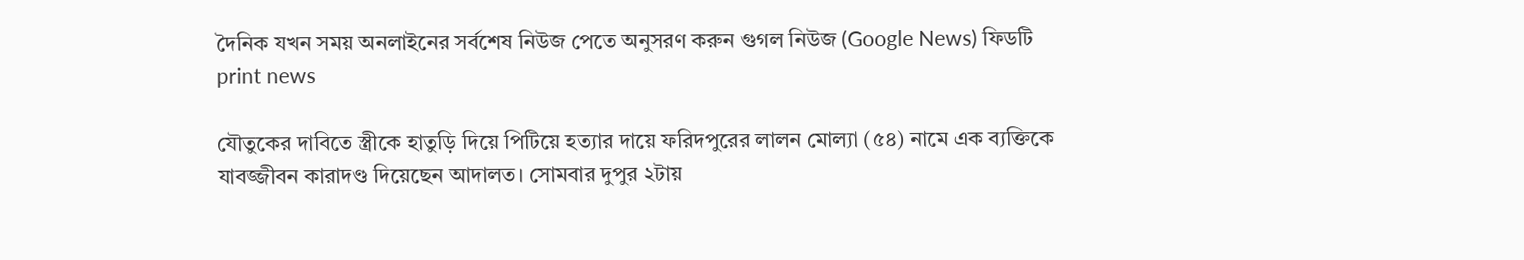দৈনিক যখন সময় অনলাইনের সর্বশেষ নিউজ পেতে অনুসরণ করুন গুগল নিউজ (Google News) ফিডটি
print news

যৌতুকের দাবিতে স্ত্রীকে হাতুড়ি দিয়ে পিটিয়ে হত্যার দায়ে ফরিদপুরের লালন মোল্যা (৫৪) নামে এক ব্যক্তিকে যাবজ্জীবন কারাদণ্ড দিয়েছেন আদালত। সোমবার দুপুর ২টায়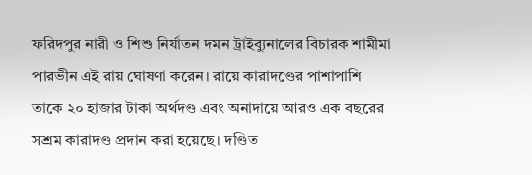ফরিদপুর নারী ও শিশু নির্যাতন দমন ট্রাইব্যুনালের বিচারক শামীমা পারভীন এই রায় ঘোষণা করেন। রায়ে কারাদণ্ডের পাশাপাশি তাকে ২০ হাজার টাকা অর্থদণ্ড এবং অনাদায়ে আরও এক বছরের সশ্রম কারাদণ্ড প্রদান করা হয়েছে। দণ্ডিত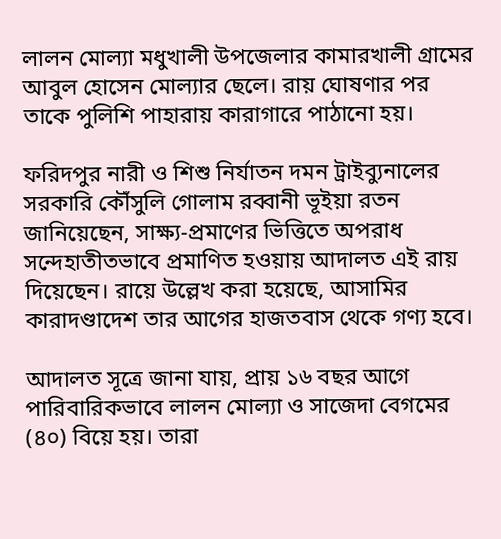লালন মোল্যা মধুখালী উপজেলার কামারখালী গ্রামের আবুল হোসেন মোল্যার ছেলে। রায় ঘোষণার পর তাকে পুলিশি পাহারায় কারাগারে পাঠানো হয়।

ফরিদপুর নারী ও শিশু নির্যাতন দমন ট্রাইব্যুনালের সরকারি কৌঁসুলি গোলাম রব্বানী ভূইয়া রতন জানিয়েছেন, সাক্ষ্য-প্রমাণের ভিত্তিতে অপরাধ সন্দেহাতীতভাবে প্রমাণিত হওয়ায় আদালত এই রায় দিয়েছেন। রায়ে উল্লেখ করা হয়েছে, আসামির কারাদণ্ডাদেশ তার আগের হাজতবাস থেকে গণ্য হবে।

আদালত সূত্রে জানা যায়, প্রায় ১৬ বছর আগে পারিবারিকভাবে লালন মোল্যা ও সাজেদা বেগমের (৪০) বিয়ে হয়। তারা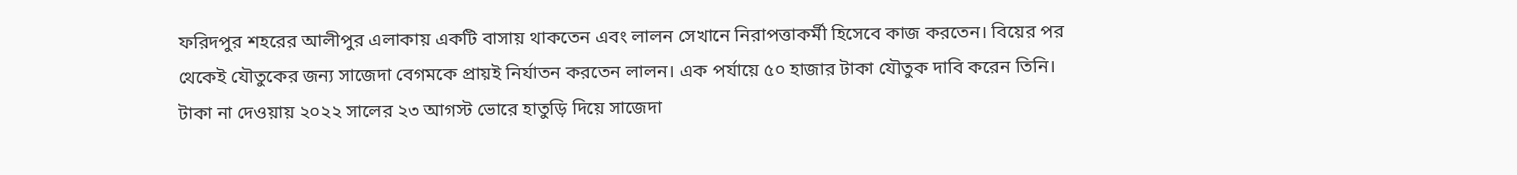ফরিদপুর শহরের আলীপুর এলাকায় একটি বাসায় থাকতেন এবং লালন সেখানে নিরাপত্তাকর্মী হিসেবে কাজ করতেন। বিয়ের পর থেকেই যৌতুকের জন্য সাজেদা বেগমকে প্রায়ই নির্যাতন করতেন লালন। এক পর্যায়ে ৫০ হাজার টাকা যৌতুক দাবি করেন তিনি। টাকা না দেওয়ায় ২০২২ সালের ২৩ আগস্ট ভোরে হাতুড়ি দিয়ে সাজেদা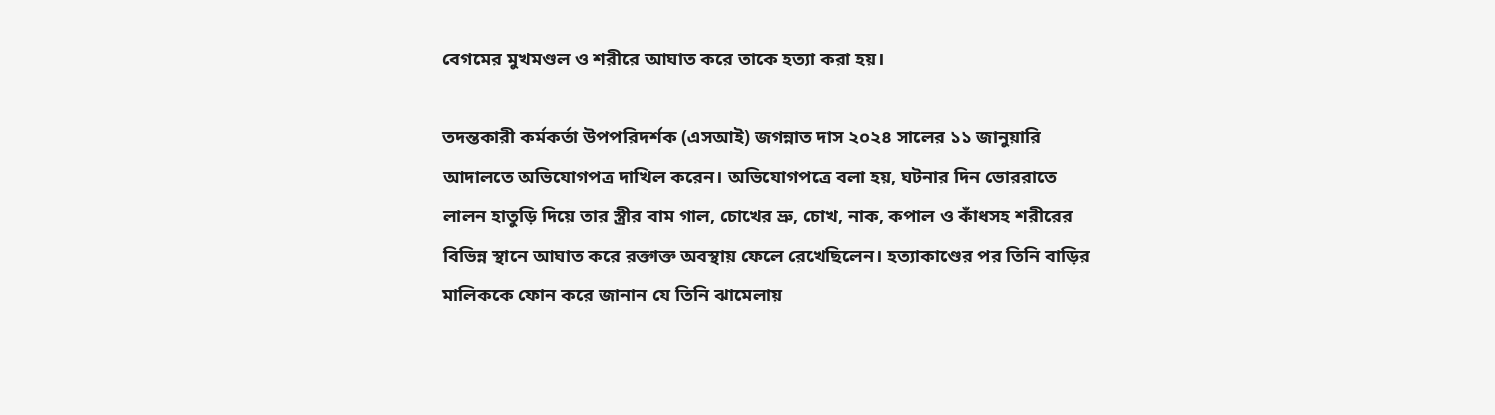বেগমের মুখমণ্ডল ও শরীরে আঘাত করে তাকে হত্যা করা হয়।

তদন্তকারী কর্মকর্তা উপপরিদর্শক (এসআই) জগন্নাত দাস ২০২৪ সালের ১১ জানুয়ারি আদালতে অভিযোগপত্র দাখিল করেন। অভিযোগপত্রে বলা হয়, ঘটনার দিন ভোররাতে লালন হাতুড়ি দিয়ে তার স্ত্রীর বাম গাল, চোখের ভ্রু, চোখ, নাক, কপাল ও কাঁধসহ শরীরের বিভিন্ন স্থানে আঘাত করে রক্তাক্ত অবস্থায় ফেলে রেখেছিলেন। হত্যাকাণ্ডের পর তিনি বাড়ির মালিককে ফোন করে জানান যে তিনি ঝামেলায়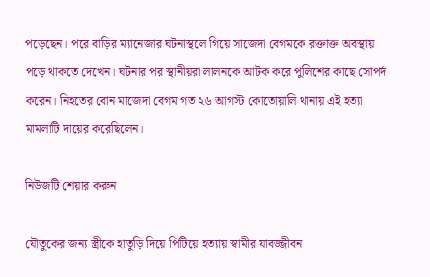পড়েছেন। পরে বাড়ির ম্যানেজার ঘটনাস্থলে গিয়ে সাজেদা বেগমকে রক্তাক্ত অবস্থায় পড়ে থাকতে দেখেন। ঘটনার পর স্থানীয়রা লালনকে আটক করে পুলিশের কাছে সোপর্দ করেন। নিহতের বোন মাজেদা বেগম গত ২৬ আগস্ট কোতোয়ালি থানায় এই হত্যা মামলাটি দায়ের করেছিলেন।

নিউজটি শেয়ার করুন

যৌতুকের জন্য স্ত্রীকে হাতুড়ি দিয়ে পিটিয়ে হত্যায় স্বামীর যাবজ্জীবন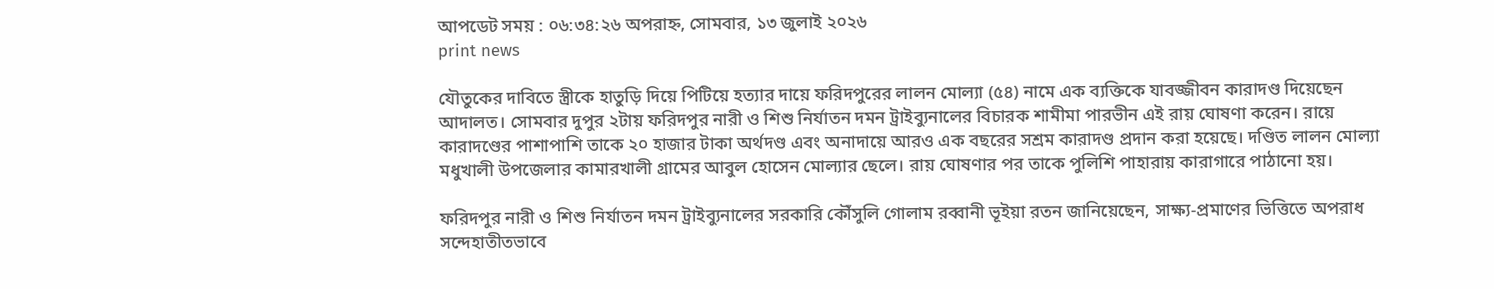আপডেট সময় : ০৬:৩৪:২৬ অপরাহ্ন, সোমবার, ১৩ জুলাই ২০২৬
print news

যৌতুকের দাবিতে স্ত্রীকে হাতুড়ি দিয়ে পিটিয়ে হত্যার দায়ে ফরিদপুরের লালন মোল্যা (৫৪) নামে এক ব্যক্তিকে যাবজ্জীবন কারাদণ্ড দিয়েছেন আদালত। সোমবার দুপুর ২টায় ফরিদপুর নারী ও শিশু নির্যাতন দমন ট্রাইব্যুনালের বিচারক শামীমা পারভীন এই রায় ঘোষণা করেন। রায়ে কারাদণ্ডের পাশাপাশি তাকে ২০ হাজার টাকা অর্থদণ্ড এবং অনাদায়ে আরও এক বছরের সশ্রম কারাদণ্ড প্রদান করা হয়েছে। দণ্ডিত লালন মোল্যা মধুখালী উপজেলার কামারখালী গ্রামের আবুল হোসেন মোল্যার ছেলে। রায় ঘোষণার পর তাকে পুলিশি পাহারায় কারাগারে পাঠানো হয়।

ফরিদপুর নারী ও শিশু নির্যাতন দমন ট্রাইব্যুনালের সরকারি কৌঁসুলি গোলাম রব্বানী ভূইয়া রতন জানিয়েছেন, সাক্ষ্য-প্রমাণের ভিত্তিতে অপরাধ সন্দেহাতীতভাবে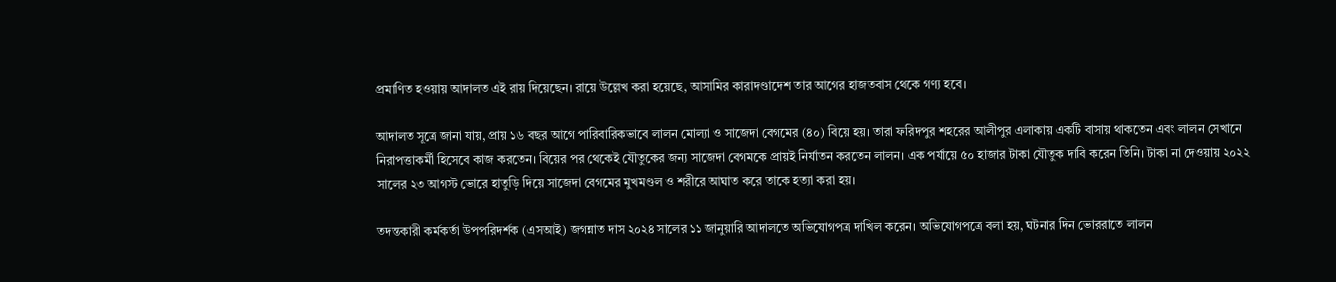প্রমাণিত হওয়ায় আদালত এই রায় দিয়েছেন। রায়ে উল্লেখ করা হয়েছে, আসামির কারাদণ্ডাদেশ তার আগের হাজতবাস থেকে গণ্য হবে।

আদালত সূত্রে জানা যায়, প্রায় ১৬ বছর আগে পারিবারিকভাবে লালন মোল্যা ও সাজেদা বেগমের (৪০) বিয়ে হয়। তারা ফরিদপুর শহরের আলীপুর এলাকায় একটি বাসায় থাকতেন এবং লালন সেখানে নিরাপত্তাকর্মী হিসেবে কাজ করতেন। বিয়ের পর থেকেই যৌতুকের জন্য সাজেদা বেগমকে প্রায়ই নির্যাতন করতেন লালন। এক পর্যায়ে ৫০ হাজার টাকা যৌতুক দাবি করেন তিনি। টাকা না দেওয়ায় ২০২২ সালের ২৩ আগস্ট ভোরে হাতুড়ি দিয়ে সাজেদা বেগমের মুখমণ্ডল ও শরীরে আঘাত করে তাকে হত্যা করা হয়।

তদন্তকারী কর্মকর্তা উপপরিদর্শক (এসআই) জগন্নাত দাস ২০২৪ সালের ১১ জানুয়ারি আদালতে অভিযোগপত্র দাখিল করেন। অভিযোগপত্রে বলা হয়, ঘটনার দিন ভোররাতে লালন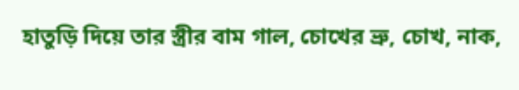হাতুড়ি দিয়ে তার স্ত্রীর বাম গাল, চোখের ভ্রু, চোখ, নাক,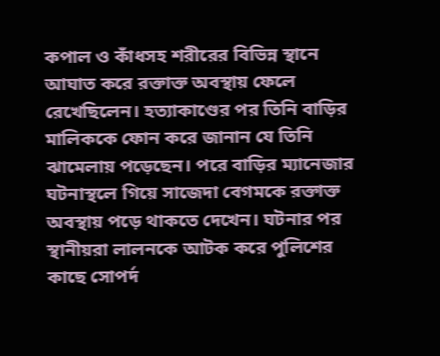কপাল ও কাঁধসহ শরীরের বিভিন্ন স্থানে আঘাত করে রক্তাক্ত অবস্থায় ফেলে রেখেছিলেন। হত্যাকাণ্ডের পর তিনি বাড়ির মালিককে ফোন করে জানান যে তিনি ঝামেলায় পড়েছেন। পরে বাড়ির ম্যানেজার ঘটনাস্থলে গিয়ে সাজেদা বেগমকে রক্তাক্ত অবস্থায় পড়ে থাকতে দেখেন। ঘটনার পর স্থানীয়রা লালনকে আটক করে পুলিশের কাছে সোপর্দ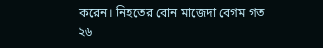করেন। নিহতের বোন মাজেদা বেগম গত ২৬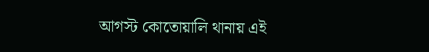আগস্ট কোতোয়ালি থানায় এই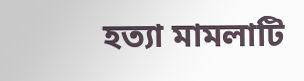হত্যা মামলাটি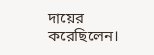দায়ের করেছিলেন।